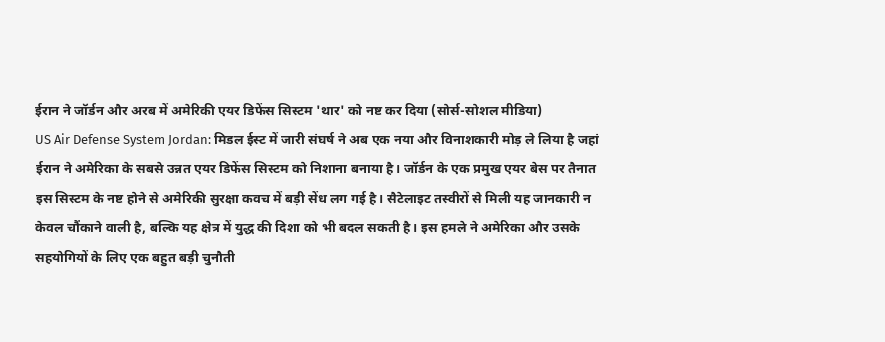ईरान ने जॉर्डन और अरब में अमेरिकी एयर डिफेंस सिस्टम 'थार' को नष्ट कर दिया (सोर्स-सोशल मीडिया)
US Air Defense System Jordan: मिडल ईस्ट में जारी संघर्ष ने अब एक नया और विनाशकारी मोड़ ले लिया है जहां ईरान ने अमेरिका के सबसे उन्नत एयर डिफेंस सिस्टम को निशाना बनाया है। जॉर्डन के एक प्रमुख एयर बेस पर तैनात इस सिस्टम के नष्ट होने से अमेरिकी सुरक्षा कवच में बड़ी सेंध लग गई है। सैटेलाइट तस्वीरों से मिली यह जानकारी न केवल चौंकाने वाली है, बल्कि यह क्षेत्र में युद्ध की दिशा को भी बदल सकती है। इस हमले ने अमेरिका और उसके सहयोगियों के लिए एक बहुत बड़ी चुनौती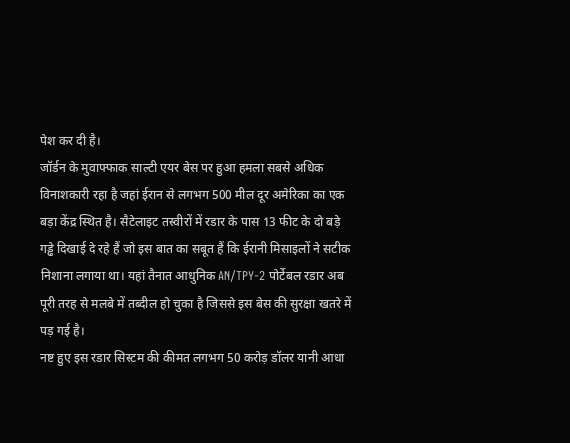पेश कर दी है।
जॉर्डन के मुवाफ्फाक साल्टी एयर बेस पर हुआ हमला सबसे अधिक विनाशकारी रहा है जहां ईरान से लगभग 500 मील दूर अमेरिका का एक बड़ा केंद्र स्थित है। सैटेलाइट तस्वीरों में रडार के पास 13 फीट के दो बड़े गड्ढे दिखाई दे रहे हैं जो इस बात का सबूत हैं कि ईरानी मिसाइलों ने सटीक निशाना लगाया था। यहां तैनात आधुनिक AN/TPY-2 पोर्टेबल रडार अब पूरी तरह से मलबे में तब्दील हो चुका है जिससे इस बेस की सुरक्षा खतरे में पड़ गई है।
नष्ट हुए इस रडार सिस्टम की कीमत लगभग 50 करोड़ डॉलर यानी आधा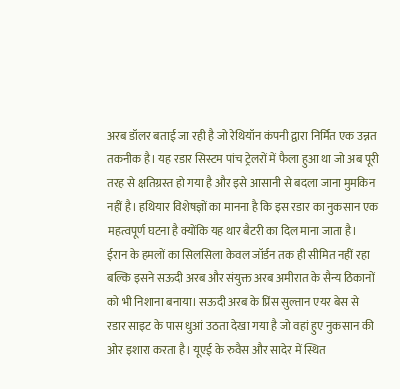अरब डॉलर बताई जा रही है जो रेथियॉन कंपनी द्वारा निर्मित एक उन्नत तकनीक है। यह रडार सिस्टम पांच ट्रेलरों में फैला हुआ था जो अब पूरी तरह से क्षतिग्रस्त हो गया है और इसे आसानी से बदला जाना मुमकिन नहीं है। हथियार विशेषज्ञों का मानना है कि इस रडार का नुकसान एक महत्वपूर्ण घटना है क्योंकि यह थार बैटरी का दिल माना जाता है।
ईरान के हमलों का सिलसिला केवल जॉर्डन तक ही सीमित नहीं रहा बल्कि इसने सऊदी अरब और संयुक्त अरब अमीरात के सैन्य ठिकानों को भी निशाना बनाया। सऊदी अरब के प्रिंस सुल्तान एयर बेस से रडार साइट के पास धुआं उठता देखा गया है जो वहां हुए नुकसान की ओर इशारा करता है। यूएई के रुवैस और सादेर में स्थित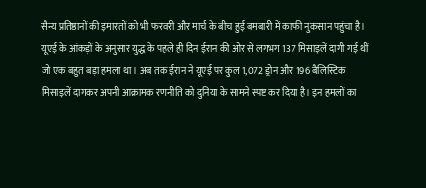सैन्य प्रतिष्ठानों की इमारतों को भी फरवरी और मार्च के बीच हुई बमबारी में काफी नुकसान पहुंचा है।
यूएई के आंकड़ों के अनुसार युद्ध के पहले ही दिन ईरान की ओर से लगभग 137 मिसाइलें दागी गई थीं जो एक बहुत बड़ा हमला था। अब तक ईरान ने यूएई पर कुल 1,072 ड्रोन और 196 बैलिस्टिक मिसाइलें दागकर अपनी आक्रामक रणनीति को दुनिया के सामने स्पष्ट कर दिया है। इन हमलों का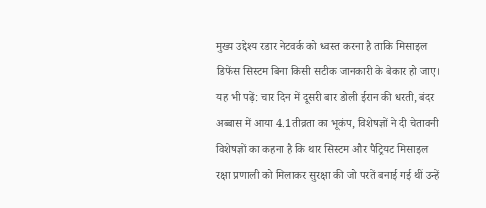मुख्य उद्देश्य रडार नेटवर्क को ध्वस्त करना है ताकि मिसाइल डिफेंस सिस्टम बिना किसी सटीक जानकारी के बेकार हो जाए।
यह भी पढ़ें: चार दिन में दूसरी बार डोली ईरान की धरती, बंदर अब्बास में आया 4.1तीव्रता का भूकंप, विशेषज्ञों ने दी चेतावनी
विशेषज्ञों का कहना है कि थार सिस्टम और पैट्रियट मिसाइल रक्षा प्रणाली को मिलाकर सुरक्षा की जो परतें बनाई गई थीं उन्हें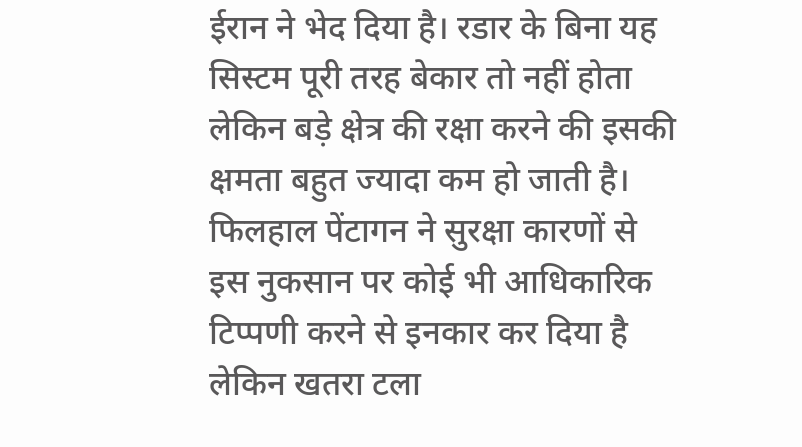ईरान ने भेद दिया है। रडार के बिना यह सिस्टम पूरी तरह बेकार तो नहीं होता लेकिन बड़े क्षेत्र की रक्षा करने की इसकी क्षमता बहुत ज्यादा कम हो जाती है। फिलहाल पेंटागन ने सुरक्षा कारणों से इस नुकसान पर कोई भी आधिकारिक टिप्पणी करने से इनकार कर दिया है लेकिन खतरा टला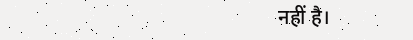नहीं है।